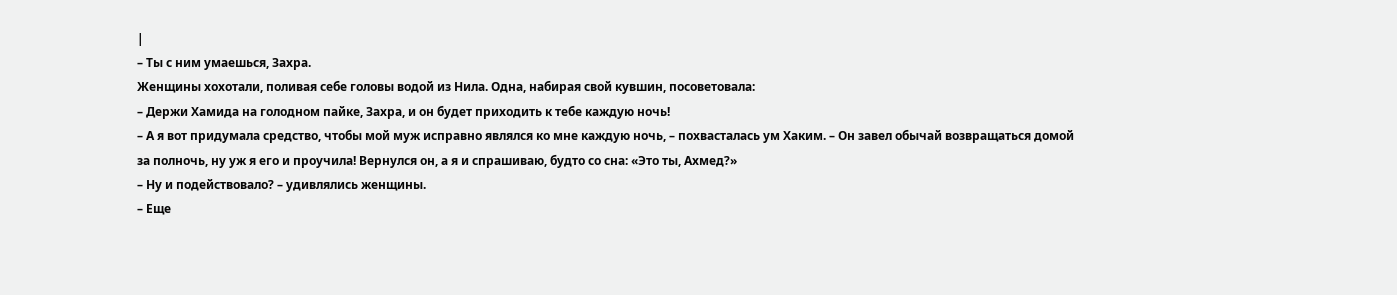|
– Ты с ним умаешься, Захра.
Женщины хохотали, поливая себе головы водой из Нила. Одна, набирая свой кувшин, посоветовала:
– Держи Хамида на голодном пайке, Захра, и он будет приходить к тебе каждую ночь!
– А я вот придумала средство, чтобы мой муж исправно являлся ко мне каждую ночь, – похвасталась ум Хаким. – Он завел обычай возвращаться домой за полночь, ну уж я его и проучила! Вернулся он, а я и спрашиваю, будто со сна: «Это ты, Ахмед?»
– Ну и подействовало? – удивлялись женщины.
– Еще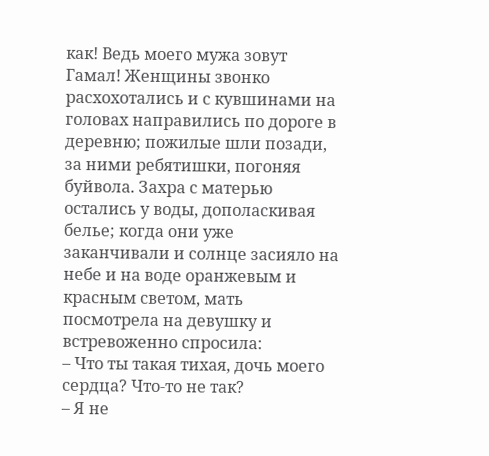как! Ведь моего мужа зовут Гамал! Женщины звонко расхохотались и с кувшинами на головах направились по дороге в деревню; пожилые шли позади, за ними ребятишки, погоняя буйвола. Захра с матерью остались у воды, дополаскивая белье; когда они уже заканчивали и солнце засияло на небе и на воде оранжевым и красным светом, мать посмотрела на девушку и встревоженно спросила:
– Что ты такая тихая, дочь моего сердца? Что-то не так?
– Я не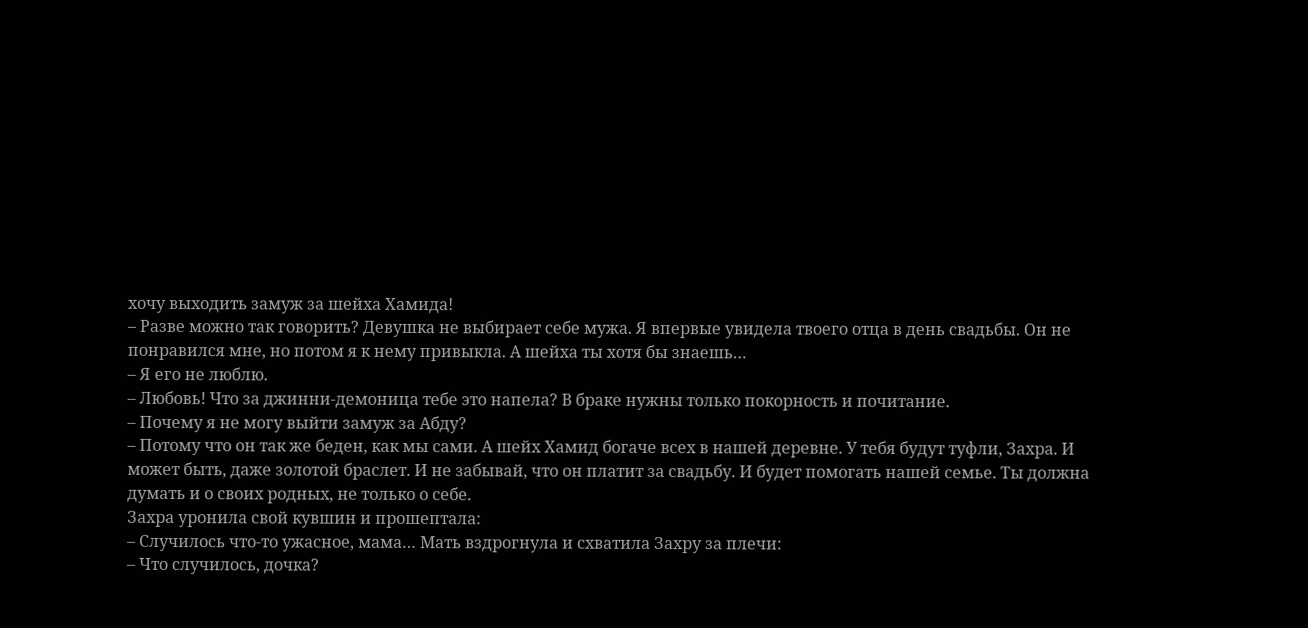хочу выходить замуж за шейха Хамида!
– Разве можно так говорить? Девушка не выбирает себе мужа. Я впервые увидела твоего отца в день свадьбы. Он не понравился мне, но потом я к нему привыкла. А шейха ты хотя бы знаешь…
– Я его не люблю.
– Любовь! Что за джинни-демоница тебе это напела? В браке нужны только покорность и почитание.
– Почему я не могу выйти замуж за Абду?
– Потому что он так же беден, как мы сами. А шейх Хамид богаче всех в нашей деревне. У тебя будут туфли, Захра. И может быть, даже золотой браслет. И не забывай, что он платит за свадьбу. И будет помогать нашей семье. Ты должна думать и о своих родных, не только о себе.
Захра уронила свой кувшин и прошептала:
– Случилось что-то ужасное, мама… Мать вздрогнула и схватила Захру за плечи:
– Что случилось, дочка?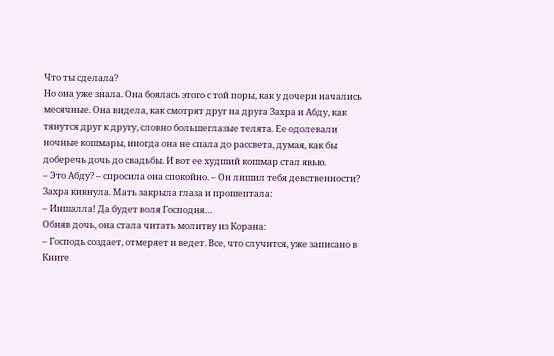Что ты сделала?
Но она уже знала. Она боялась этого с той поры, как у дочери начались месячные. Она видела, как смотрят друг на друга Захра и Абду, как тянутся друг к другу, словно большеглазые телята. Ее одолевали ночные кошмары, иногда она не спала до рассвета, думая, как бы доберечь дочь до свадьбы. И вот ее худший кошмар стал явью.
– Это Абду? – спросила она спокойно. – Он лишил тебя девственности?
Захра кивнула. Мать закрыла глаза и прошептала:
– Иншалла! Да будет воля Господня…
Обняв дочь, она стала читать молитву из Корана:
– Господь создает, отмеряет и ведет. Все, что случится, уже записано в Книге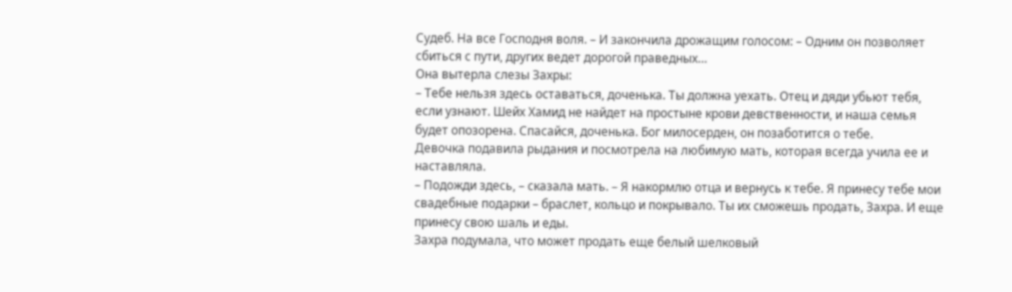Судеб. На все Господня воля. – И закончила дрожащим голосом: – Одним он позволяет сбиться с пути, других ведет дорогой праведных…
Она вытерла слезы Захры:
– Тебе нельзя здесь оставаться, доченька. Ты должна уехать. Отец и дяди убьют тебя, если узнают. Шейх Хамид не найдет на простыне крови девственности, и наша семья будет опозорена. Спасайся, доченька. Бог милосерден, он позаботится о тебе.
Девочка подавила рыдания и посмотрела на любимую мать, которая всегда учила ее и наставляла.
– Подожди здесь, – сказала мать. – Я накормлю отца и вернусь к тебе. Я принесу тебе мои свадебные подарки – браслет, кольцо и покрывало. Ты их сможешь продать, Захра. И еще принесу свою шаль и еды.
Захра подумала, что может продать еще белый шелковый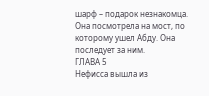шарф – подарок незнакомца. Она посмотрела на мост, по которому ушел Абду. Она последует за ним.
ГЛАВА 5
Нефисса вышла из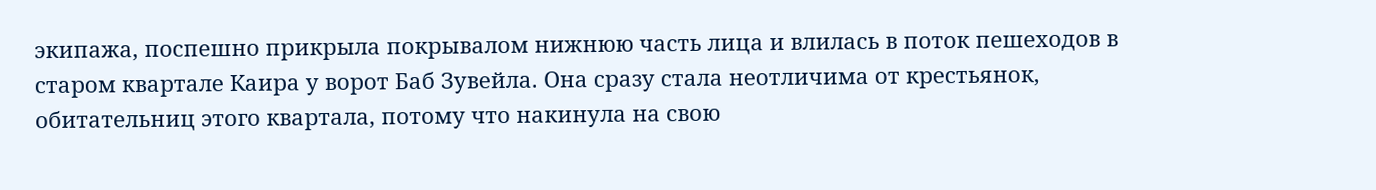экипажа, поспешно прикрыла покрывалом нижнюю часть лица и влилась в поток пешеходов в старом квартале Каира у ворот Баб Зувейла. Она сразу стала неотличима от крестьянок, обитательниц этого квартала, потому что накинула на свою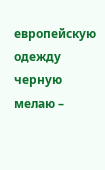европейскую одежду черную мелаю –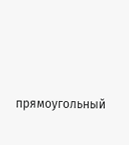прямоугольный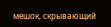мешок, скрывающий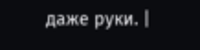даже руки. |